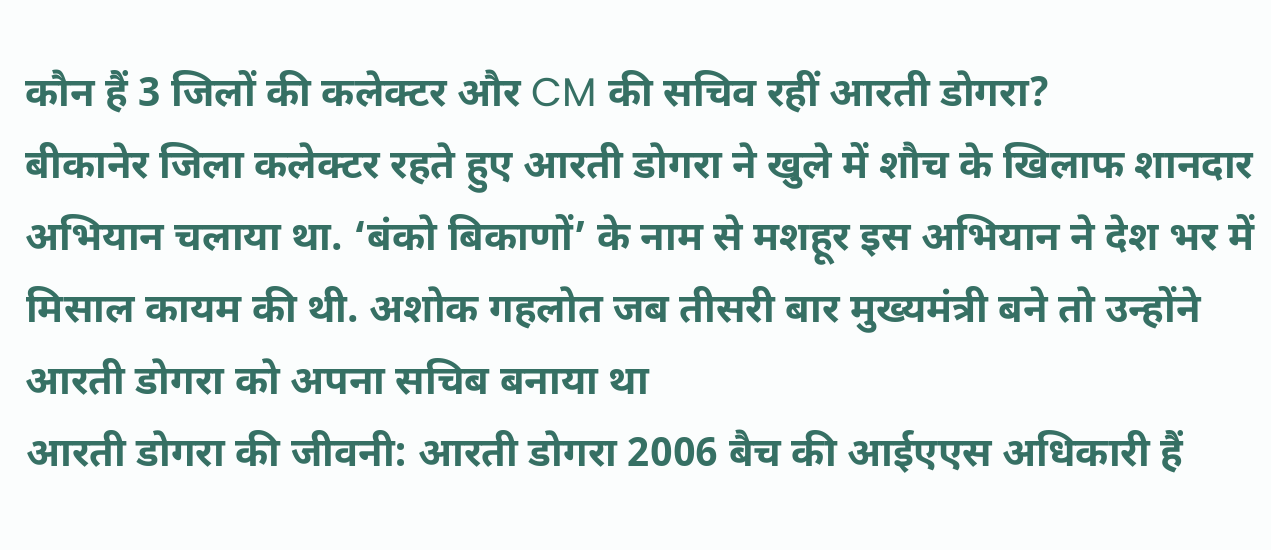कौन हैं 3 जिलों की कलेक्टर और CM की सचिव रहीं आरती डोगरा?
बीकानेर जिला कलेक्टर रहते हुए आरती डोगरा ने खुले में शौच के खिलाफ शानदार अभियान चलाया था. ‘बंको बिकाणों’ के नाम से मशहूर इस अभियान ने देश भर में मिसाल कायम की थी. अशोक गहलोत जब तीसरी बार मुख्यमंत्री बने तो उन्होंने आरती डोगरा को अपना सचिब बनाया था
आरती डोगरा की जीवनी: आरती डोगरा 2006 बैच की आईएएस अधिकारी हैं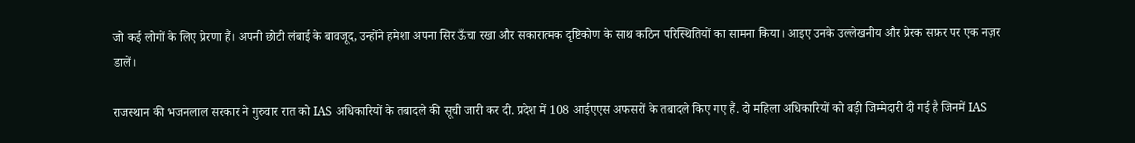जो कई लोगों के लिए प्रेरणा हैं। अपनी छोटी लंबाई के बावजूद, उन्होंने हमेशा अपना सिर ऊँचा रखा और सकारात्मक दृष्टिकोण के साथ कठिन परिस्थितियों का सामना किया। आइए उनके उल्लेखनीय और प्रेरक सफ़र पर एक नज़र डालें।

राजस्थान की भजनलाल सरकार ने गुरुवार रात को IAS अधिकारियों के तबादले की सूची जारी कर दी. प्रदेश में 108 आईएएस अफसरों के तबादले किए गए हैं. दो महिला अधिकारियों को बड़ी जिम्मेदारी दी गई है जिनमें IAS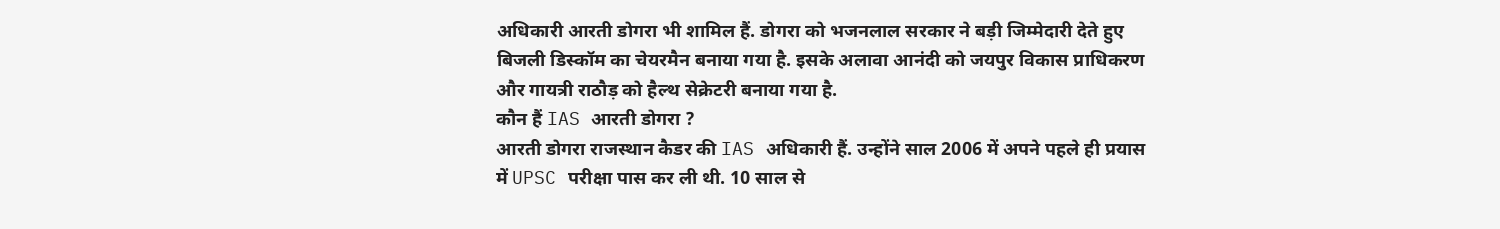अधिकारी आरती डोगरा भी शामिल हैं. डोगरा को भजनलाल सरकार ने बड़ी जिम्मेदारी देते हुए बिजली डिस्कॉम का चेयरमैन बनाया गया है. इसके अलावा आनंदी को जयपुर विकास प्राधिकरण और गायत्री राठौड़ को हैल्थ सेक्रेटरी बनाया गया है.
कौन हैं IAS आरती डोगरा ?
आरती डोगरा राजस्थान कैडर की IAS अधिकारी हैं. उन्होंने साल 2006 में अपने पहले ही प्रयास में UPSC परीक्षा पास कर ली थी. 10 साल से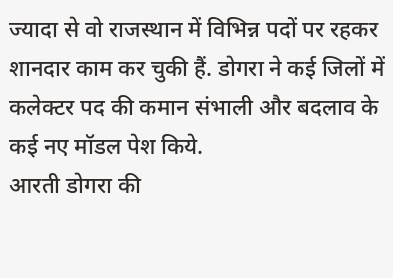ज्यादा से वो राजस्थान में विभिन्न पदों पर रहकर शानदार काम कर चुकी हैं. डोगरा ने कई जिलों में कलेक्टर पद की कमान संभाली और बदलाव के कई नए मॉडल पेश किये.
आरती डोगरा की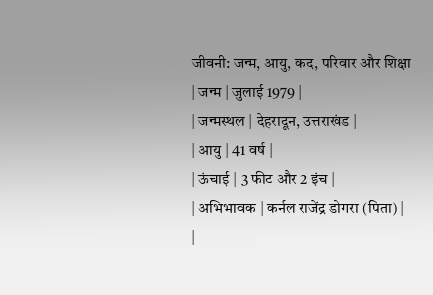जीवनी: जन्म, आयु, कद, परिवार और शिक्षा
| जन्म | जुलाई 1979 |
| जन्मस्थल | देहरादून, उत्तराखंड |
| आयु | 41 वर्ष |
| ऊंचाई | 3 फीट और 2 इंच |
| अभिभावक | कर्नल राजेंद्र डोगरा (पिता) |
|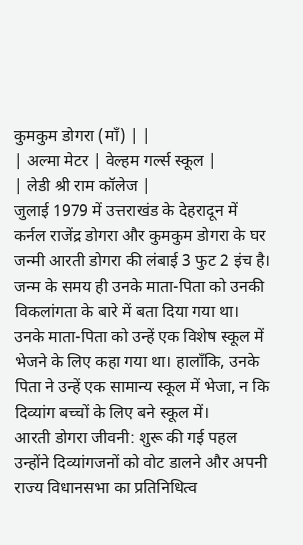कुमकुम डोगरा (माँ) | |
| अल्मा मेटर | वेल्हम गर्ल्स स्कूल |
| लेडी श्री राम कॉलेज |
जुलाई 1979 में उत्तराखंड के देहरादून में कर्नल राजेंद्र डोगरा और कुमकुम डोगरा के घर जन्मी आरती डोगरा की लंबाई 3 फुट 2 इंच है। जन्म के समय ही उनके माता-पिता को उनकी विकलांगता के बारे में बता दिया गया था। उनके माता-पिता को उन्हें एक विशेष स्कूल में भेजने के लिए कहा गया था। हालाँकि, उनके पिता ने उन्हें एक सामान्य स्कूल में भेजा, न कि दिव्यांग बच्चों के लिए बने स्कूल में।
आरती डोगरा जीवनी: शुरू की गई पहल
उन्होंने दिव्यांगजनों को वोट डालने और अपनी राज्य विधानसभा का प्रतिनिधित्व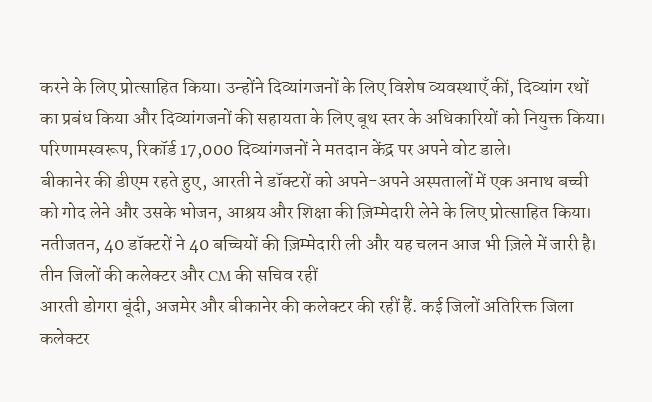करने के लिए प्रोत्साहित किया। उन्होंने दिव्यांगजनों के लिए विशेष व्यवस्थाएँ कीं, दिव्यांग रथों का प्रबंध किया और दिव्यांगजनों की सहायता के लिए बूथ स्तर के अधिकारियों को नियुक्त किया। परिणामस्वरूप, रिकॉर्ड 17,000 दिव्यांगजनों ने मतदान केंद्र पर अपने वोट डाले।
बीकानेर की डीएम रहते हुए, आरती ने डॉक्टरों को अपने-अपने अस्पतालों में एक अनाथ बच्ची को गोद लेने और उसके भोजन, आश्रय और शिक्षा की ज़िम्मेदारी लेने के लिए प्रोत्साहित किया। नतीजतन, 40 डॉक्टरों ने 40 बच्चियों की ज़िम्मेदारी ली और यह चलन आज भी ज़िले में जारी है।
तीन जिलों की कलेक्टर और CM की सचिव रहीं
आरती डोगरा बूंदी, अजमेर और बीकानेर की कलेक्टर की रहीं हैं. कई जिलों अतिरिक्त जिला कलेक्टर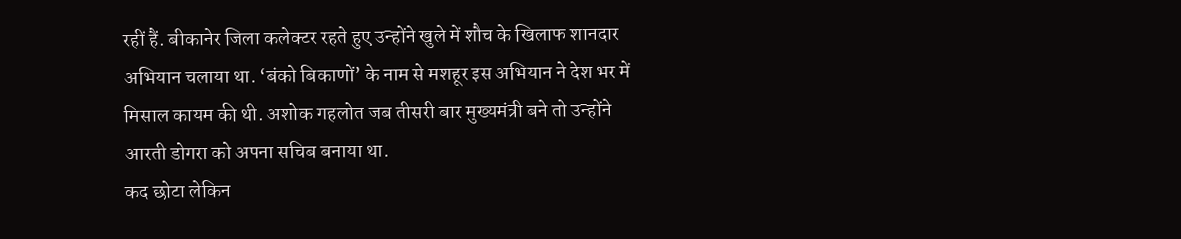रहीं हैं. बीकानेर जिला कलेक्टर रहते हुए उन्होंने खुले में शौच के खिलाफ शानदार अभियान चलाया था. ‘बंको बिकाणों’ के नाम से मशहूर इस अभियान ने देश भर में मिसाल कायम की थी. अशोक गहलोत जब तीसरी बार मुख्यमंत्री बने तो उन्होंने आरती डोगरा को अपना सचिब बनाया था.
कद छोटा लेकिन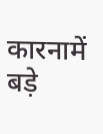कारनामें बड़े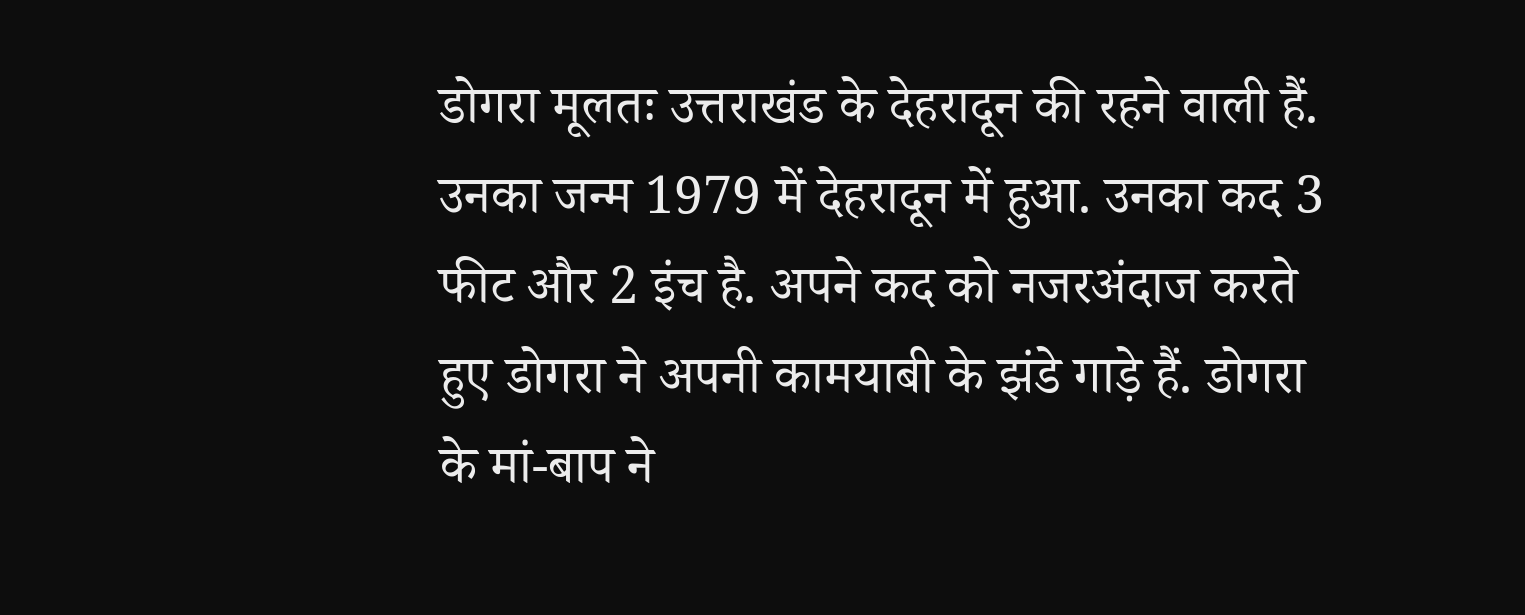डोगरा मूलतः उत्तराखंड के देहरादून की रहने वाली हैं. उनका जन्म 1979 में देहरादून में हुआ. उनका कद 3 फीट और 2 इंच है. अपने कद को नजरअंदाज करते हुए डोगरा ने अपनी कामयाबी के झंडे गाड़े हैं. डोगरा के मां-बाप ने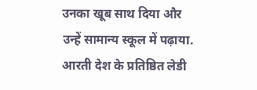उनका खूब साथ दिया और उन्हें सामान्य स्कूल में पढ़ाया. आरती देश के प्रतिष्ठित लेडी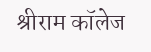श्रीराम कॉलेज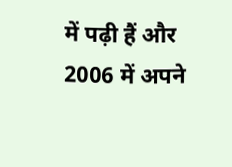में पढ़ी हैं और 2006 में अपने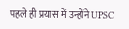पहले ही प्रयास में उन्होंने UPSC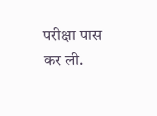परीक्षा पास कर ली.